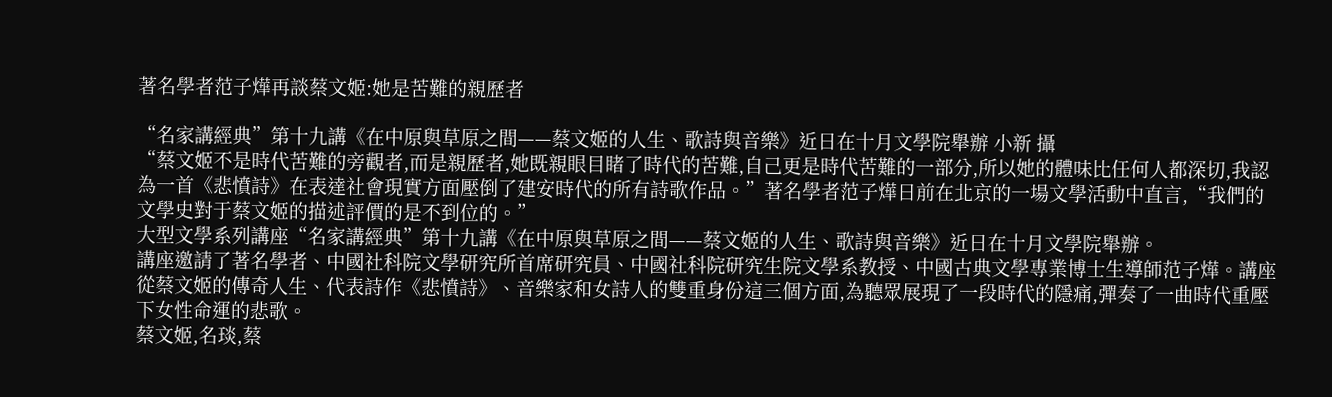著名學者范子燁再談蔡文姬:她是苦難的親歷者

“名家講經典”第十九講《在中原與草原之間——蔡文姬的人生、歌詩與音樂》近日在十月文學院舉辦 小新 攝
“蔡文姬不是時代苦難的旁觀者,而是親歷者,她既親眼目睹了時代的苦難,自己更是時代苦難的一部分,所以她的體味比任何人都深切,我認為一首《悲憤詩》在表達社會現實方面壓倒了建安時代的所有詩歌作品。”著名學者范子燁日前在北京的一場文學活動中直言,“我們的文學史對于蔡文姬的描述評價的是不到位的。”
大型文學系列講座“名家講經典”第十九講《在中原與草原之間——蔡文姬的人生、歌詩與音樂》近日在十月文學院舉辦。
講座邀請了著名學者、中國社科院文學研究所首席研究員、中國社科院研究生院文學系教授、中國古典文學專業博士生導師范子燁。講座從蔡文姬的傳奇人生、代表詩作《悲憤詩》、音樂家和女詩人的雙重身份這三個方面,為聽眾展現了一段時代的隱痛,彈奏了一曲時代重壓下女性命運的悲歌。
蔡文姬,名琰,蔡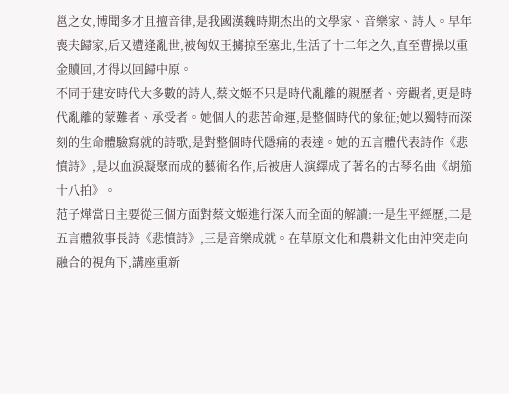邕之女,博聞多才且擅音律,是我國漢魏時期杰出的文學家、音樂家、詩人。早年喪夫歸家,后又遭逢亂世,被匈奴王擄掠至塞北,生活了十二年之久,直至曹操以重金贖回,才得以回歸中原。
不同于建安時代大多數的詩人,蔡文姬不只是時代亂離的親歷者、旁觀者,更是時代亂離的蒙難者、承受者。她個人的悲苦命運,是整個時代的象征;她以獨特而深刻的生命體驗寫就的詩歌,是對整個時代隱痛的表達。她的五言體代表詩作《悲憤詩》,是以血淚凝聚而成的藝術名作,后被唐人演繹成了著名的古琴名曲《胡笳十八拍》。
范子燁當日主要從三個方面對蔡文姬進行深入而全面的解讀:一是生平經歷,二是五言體敘事長詩《悲憤詩》,三是音樂成就。在草原文化和農耕文化由沖突走向融合的視角下,講座重新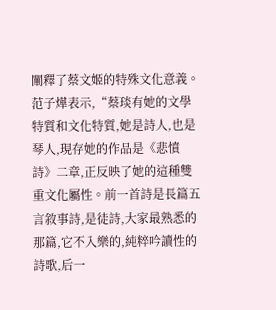闡釋了蔡文姬的特殊文化意義。
范子燁表示,“蔡琰有她的文學特質和文化特質,她是詩人,也是琴人,現存她的作品是《悲憤詩》二章,正反映了她的這種雙重文化屬性。前一首詩是長篇五言敘事詩,是徒詩,大家最熟悉的那篇,它不入樂的,純粹吟讀性的詩歌,后一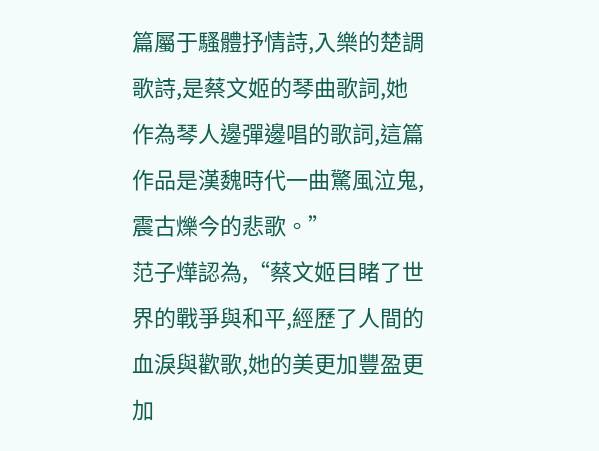篇屬于騷體抒情詩,入樂的楚調歌詩,是蔡文姬的琴曲歌詞,她作為琴人邊彈邊唱的歌詞,這篇作品是漢魏時代一曲驚風泣鬼,震古爍今的悲歌。”
范子燁認為,“蔡文姬目睹了世界的戰爭與和平,經歷了人間的血淚與歡歌,她的美更加豐盈更加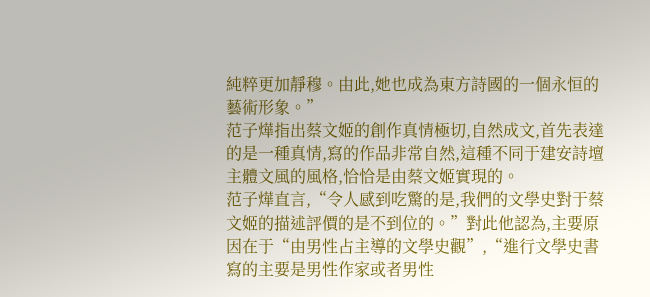純粹更加靜穆。由此,她也成為東方詩國的一個永恒的藝術形象。”
范子燁指出蔡文姬的創作真情極切,自然成文,首先表達的是一種真情,寫的作品非常自然,這種不同于建安詩壇主體文風的風格,恰恰是由蔡文姬實現的。
范子燁直言,“令人感到吃驚的是,我們的文學史對于蔡文姬的描述評價的是不到位的。”對此他認為,主要原因在于“由男性占主導的文學史觀”,“進行文學史書寫的主要是男性作家或者男性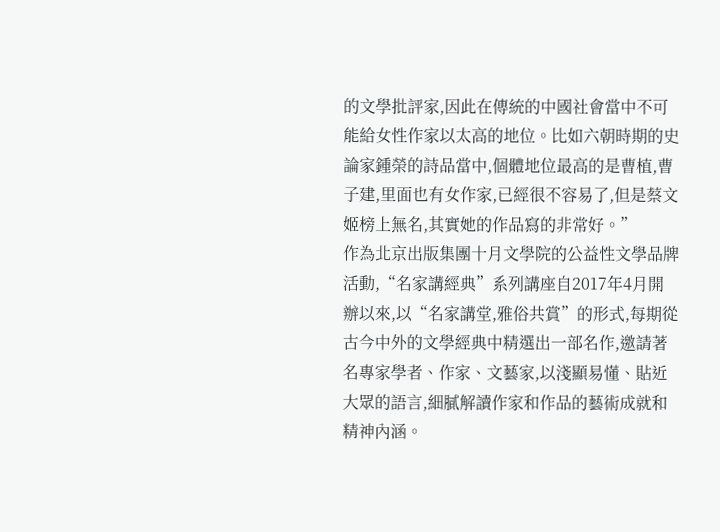的文學批評家,因此在傳統的中國社會當中不可能給女性作家以太高的地位。比如六朝時期的史論家鍾榮的詩品當中,個體地位最高的是曹植,曹子建,里面也有女作家,已經很不容易了,但是蔡文姬榜上無名,其實她的作品寫的非常好。”
作為北京出版集團十月文學院的公益性文學品牌活動,“名家講經典”系列講座自2017年4月開辦以來,以“名家講堂,雅俗共賞”的形式,每期從古今中外的文學經典中精選出一部名作,邀請著名專家學者、作家、文藝家,以淺顯易懂、貼近大眾的語言,細膩解讀作家和作品的藝術成就和精神內涵。